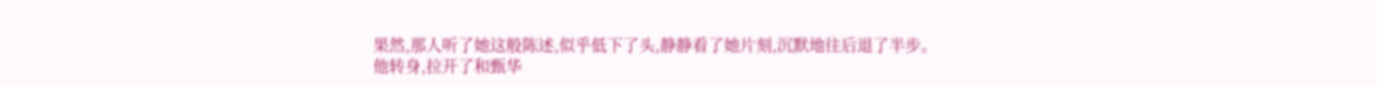果然,那人听了她这般陈述,似乎低下了头,静静看了她片刻,沉默地往后退了半步。
他转身,拉开了和甄华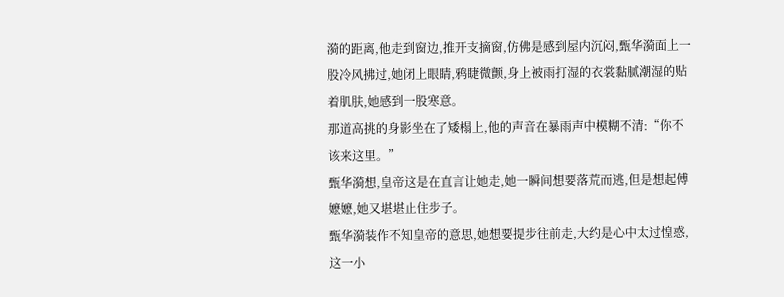漪的距离,他走到窗边,推开支摘窗,仿佛是感到屋内沉闷,甄华漪面上一股冷风拂过,她闭上眼睛,鸦睫微颤,身上被雨打湿的衣裳黏腻潮湿的贴着肌肤,她感到一股寒意。
那道高挑的身影坐在了矮榻上,他的声音在暴雨声中模糊不清:“你不该来这里。”
甄华漪想,皇帝这是在直言让她走,她一瞬间想要落荒而逃,但是想起傅嬷嬷,她又堪堪止住步子。
甄华漪装作不知皇帝的意思,她想要提步往前走,大约是心中太过惶惑,这一小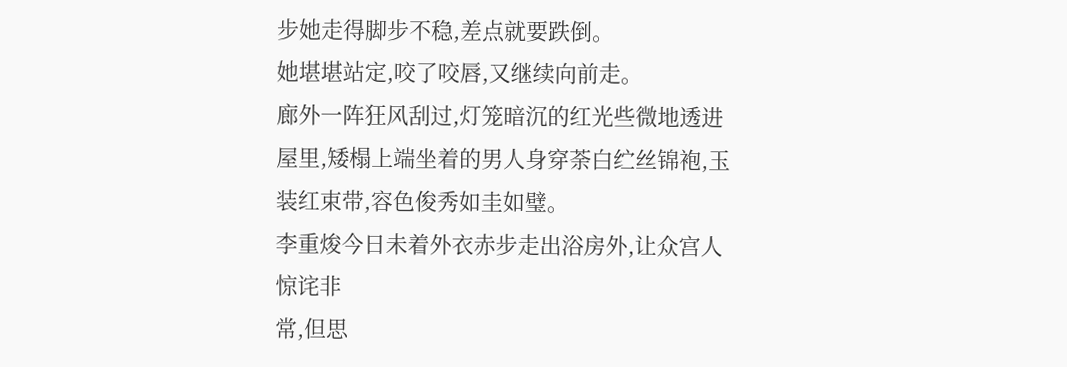步她走得脚步不稳,差点就要跌倒。
她堪堪站定,咬了咬唇,又继续向前走。
廊外一阵狂风刮过,灯笼暗沉的红光些微地透进屋里,矮榻上端坐着的男人身穿荼白纻丝锦袍,玉装红束带,容色俊秀如圭如璧。
李重焌今日未着外衣赤步走出浴房外,让众宫人惊诧非
常,但思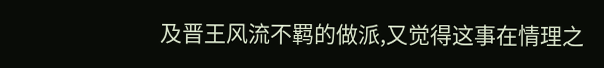及晋王风流不羁的做派,又觉得这事在情理之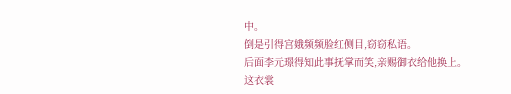中。
倒是引得宫娥频频脸红侧目,窃窃私语。
后面李元璟得知此事抚掌而笑,亲赐御衣给他换上。
这衣裳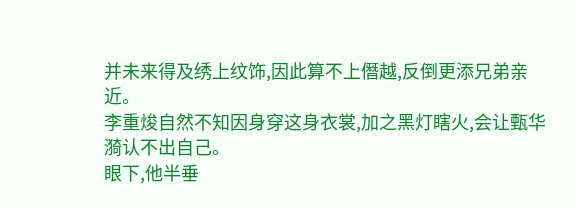并未来得及绣上纹饰,因此算不上僭越,反倒更添兄弟亲近。
李重焌自然不知因身穿这身衣裳,加之黑灯瞎火,会让甄华漪认不出自己。
眼下,他半垂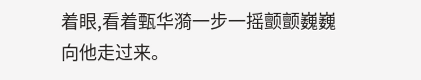着眼,看着甄华漪一步一摇颤颤巍巍向他走过来。